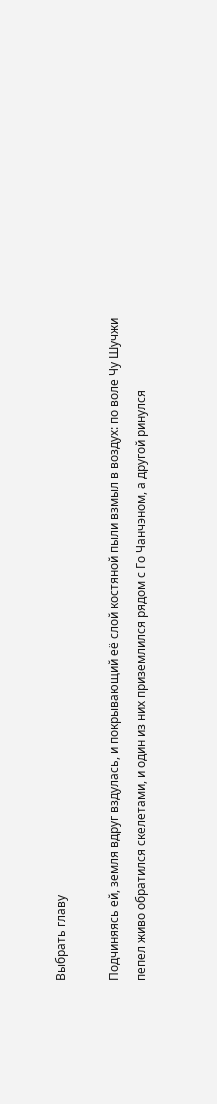Выбрать главу

Подчиняясь ей, земля вдруг вздулась, и покрывающий её слой костяной пыли взмыл в воздух: по воле Чу Шучжи пепел живо обратился скелетами, и один из них приземлился рядом с Го Чанчэном, а другой ринулся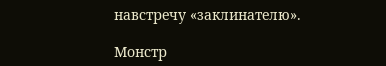навстречу «заклинателю».

Монстр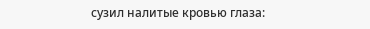сузил налитые кровью глаза: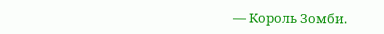— Король Зомби.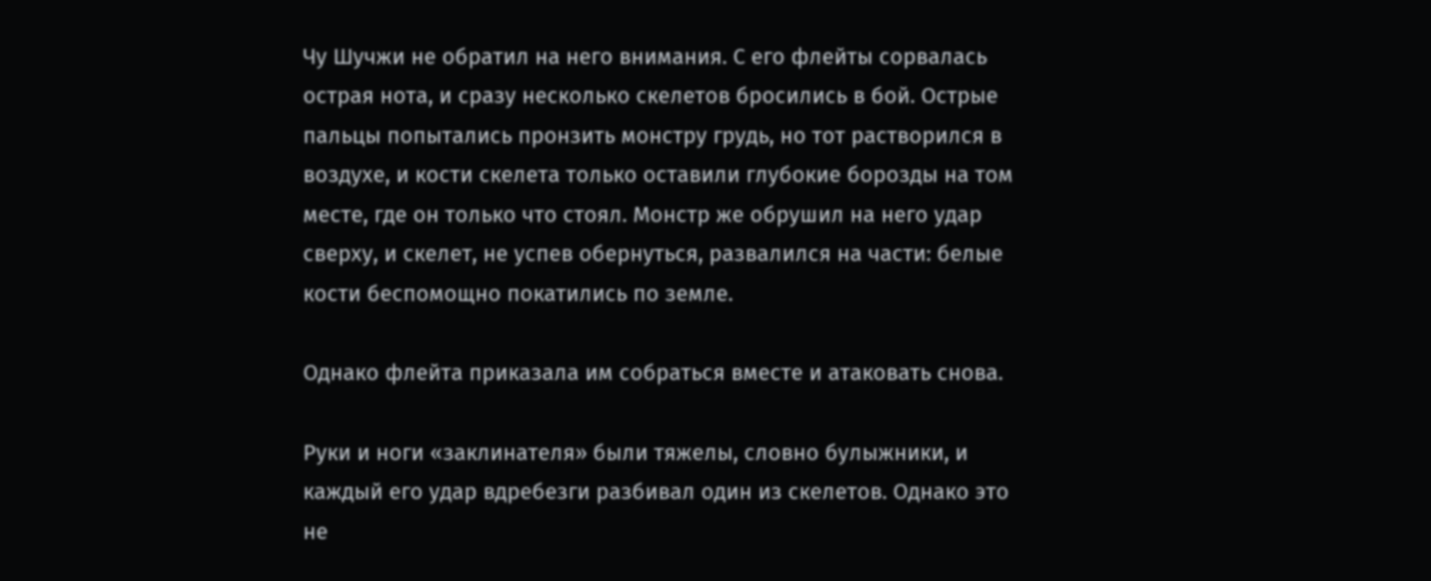Чу Шучжи не обратил на него внимания. С его флейты сорвалась острая нота, и сразу несколько скелетов бросились в бой. Острые пальцы попытались пронзить монстру грудь, но тот растворился в воздухе, и кости скелета только оставили глубокие борозды на том месте, где он только что стоял. Монстр же обрушил на него удар сверху, и скелет, не успев обернуться, развалился на части: белые кости беспомощно покатились по земле.

Однако флейта приказала им собраться вместе и атаковать снова.

Руки и ноги «заклинателя» были тяжелы, словно булыжники, и каждый его удар вдребезги разбивал один из скелетов. Однако это не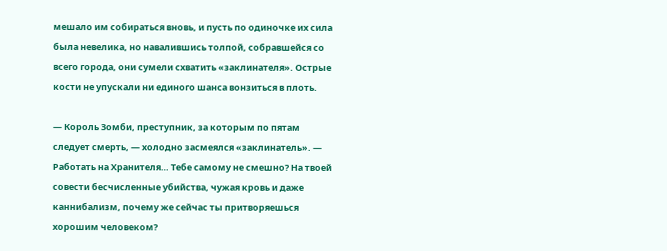мешало им собираться вновь, и пусть по одиночке их сила была невелика, но навалившись толпой, собравшейся со всего города, они сумели схватить «заклинателя». Острые кости не упускали ни единого шанса вонзиться в плоть.

— Король Зомби, преступник, за которым по пятам следует смерть, — холодно засмеялся «заклинатель». — Работать на Хранителя… Тебе самому не смешно? На твоей совести бесчисленные убийства, чужая кровь и даже каннибализм, почему же сейчас ты притворяешься хорошим человеком?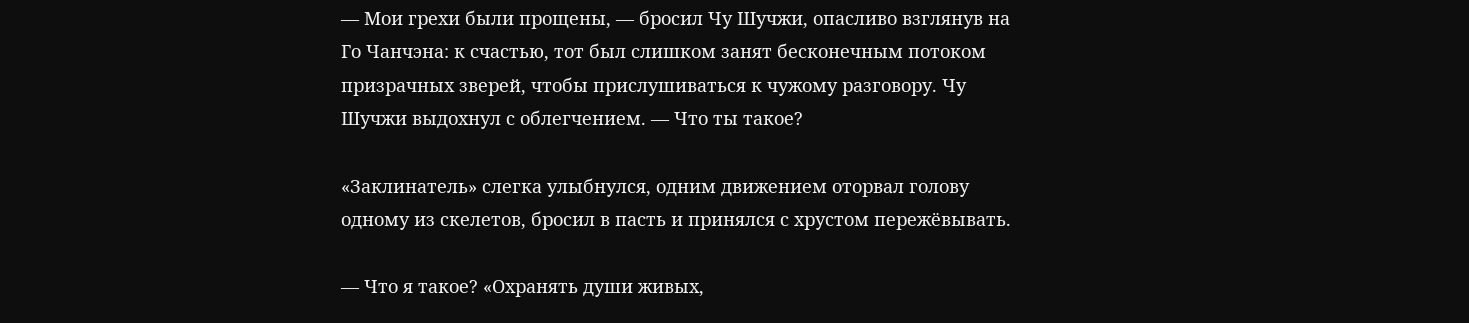— Мои грехи были прощены, — бросил Чу Шучжи, опасливо взглянув на Го Чанчэна: к счастью, тот был слишком занят бесконечным потоком призрачных зверей, чтобы прислушиваться к чужому разговору. Чу Шучжи выдохнул с облегчением. — Что ты такое?

«Заклинатель» слегка улыбнулся, одним движением оторвал голову одному из скелетов, бросил в пасть и принялся с хрустом пережёвывать.

— Что я такое? «Охранять души живых,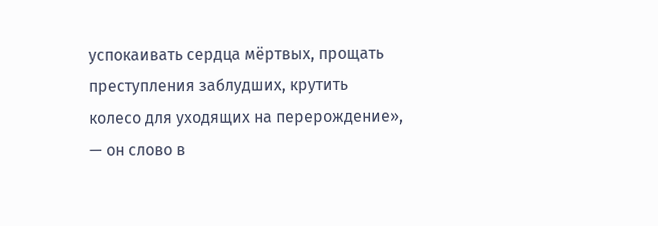успокаивать сердца мёртвых, прощать преступления заблудших, крутить колесо для уходящих на перерождение», — он слово в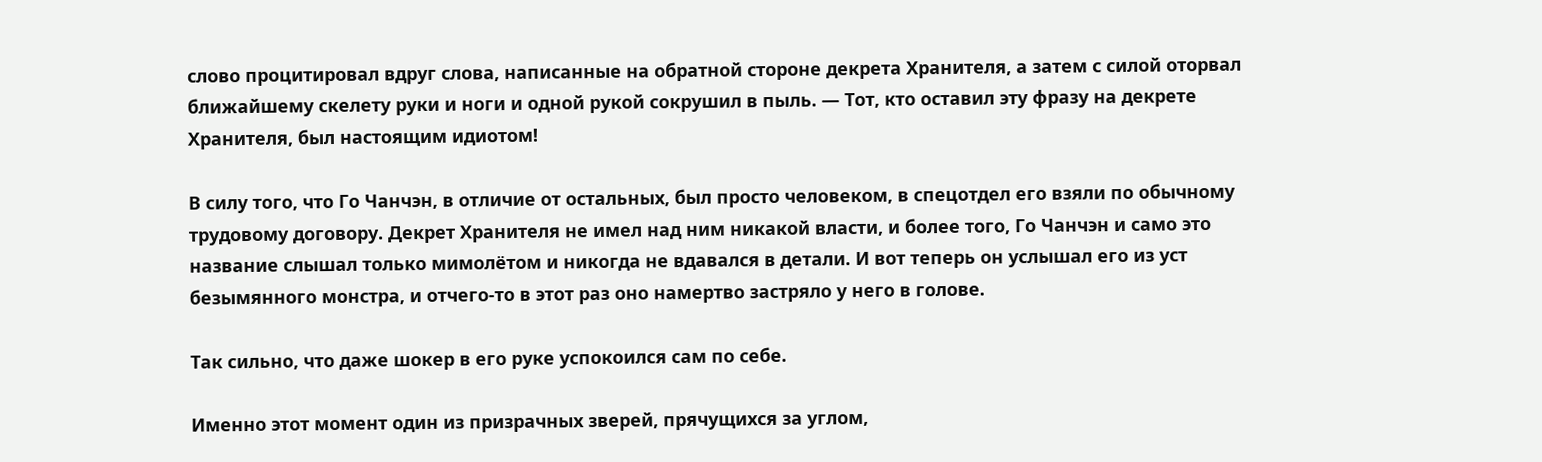слово процитировал вдруг слова, написанные на обратной стороне декрета Хранителя, а затем с силой оторвал ближайшему скелету руки и ноги и одной рукой сокрушил в пыль. — Тот, кто оставил эту фразу на декрете Хранителя, был настоящим идиотом!

В силу того, что Го Чанчэн, в отличие от остальных, был просто человеком, в спецотдел его взяли по обычному трудовому договору. Декрет Хранителя не имел над ним никакой власти, и более того, Го Чанчэн и само это название слышал только мимолётом и никогда не вдавался в детали. И вот теперь он услышал его из уст безымянного монстра, и отчего-то в этот раз оно намертво застряло у него в голове.

Так сильно, что даже шокер в его руке успокоился сам по себе.

Именно этот момент один из призрачных зверей, прячущихся за углом,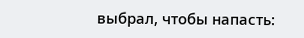выбрал, чтобы напасть: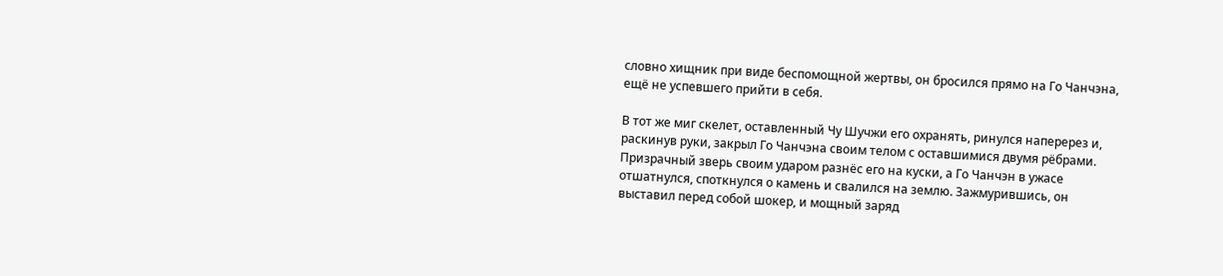словно хищник при виде беспомощной жертвы, он бросился прямо на Го Чанчэна, ещё не успевшего прийти в себя.

В тот же миг скелет, оставленный Чу Шучжи его охранять, ринулся наперерез и, раскинув руки, закрыл Го Чанчэна своим телом с оставшимися двумя рёбрами. Призрачный зверь своим ударом разнёс его на куски, а Го Чанчэн в ужасе отшатнулся, споткнулся о камень и свалился на землю. Зажмурившись, он выставил перед собой шокер, и мощный заряд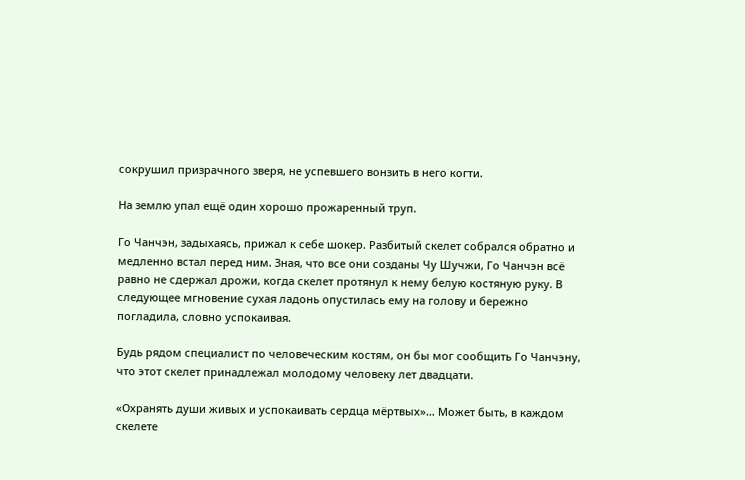сокрушил призрачного зверя, не успевшего вонзить в него когти.

На землю упал ещё один хорошо прожаренный труп.

Го Чанчэн, задыхаясь, прижал к себе шокер. Разбитый скелет собрался обратно и медленно встал перед ним. Зная, что все они созданы Чу Шучжи, Го Чанчэн всё равно не сдержал дрожи, когда скелет протянул к нему белую костяную руку. В следующее мгновение сухая ладонь опустилась ему на голову и бережно погладила, словно успокаивая.

Будь рядом специалист по человеческим костям, он бы мог сообщить Го Чанчэну, что этот скелет принадлежал молодому человеку лет двадцати.

«Охранять души живых и успокаивать сердца мёртвых»… Может быть, в каждом скелете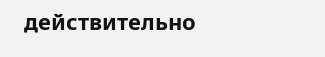действительно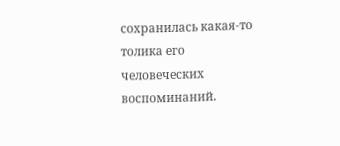сохранилась какая-то толика его человеческих воспоминаний.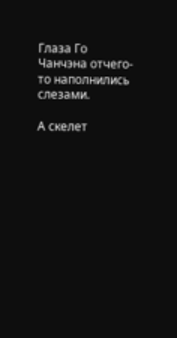Глаза Го Чанчэна отчего-то наполнились слезами.

А скелет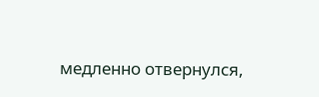медленно отвернулся,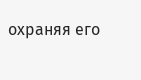охраняя его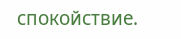спокойствие.